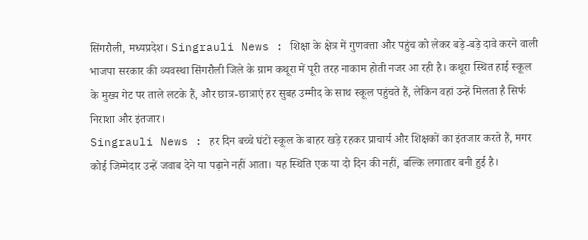सिंगरौली, मध्यप्रदेश। Singrauli News : शिक्षा के क्षेत्र में गुणवत्ता और पहुंच को लेकर बड़े-बड़े दावे करने वाली भाजपा सरकार की व्यवस्था सिंगरौली जिले के ग्राम कथूरा में पूरी तरह नाकाम होती नजर आ रही है। कथूरा स्थित हाई स्कूल के मुख्य गेट पर ताले लटके हैं, और छात्र-छात्राएं हर सुबह उम्मीद के साथ स्कूल पहुंचते हैं, लेकिन वहां उन्हें मिलता है सिर्फ निराशा और इंतजार।
Singrauli News : हर दिन बच्चे घंटों स्कूल के बाहर खड़े रहकर प्राचार्य और शिक्षकों का इंतजार करते हैं, मगर कोई जिम्मेदार उन्हें जवाब देने या पढ़ाने नहीं आता। यह स्थिति एक या दो दिन की नहीं, बल्कि लगातार बनी हुई है।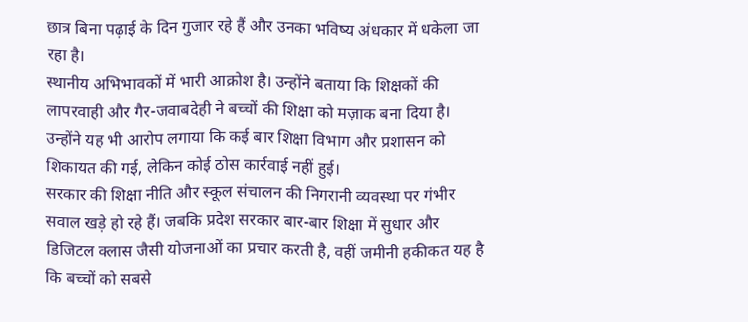छात्र बिना पढ़ाई के दिन गुजार रहे हैं और उनका भविष्य अंधकार में धकेला जा रहा है।
स्थानीय अभिभावकों में भारी आक्रोश है। उन्होंने बताया कि शिक्षकों की लापरवाही और गैर-जवाबदेही ने बच्चों की शिक्षा को मज़ाक बना दिया है। उन्होंने यह भी आरोप लगाया कि कई बार शिक्षा विभाग और प्रशासन को शिकायत की गई, लेकिन कोई ठोस कार्रवाई नहीं हुई।
सरकार की शिक्षा नीति और स्कूल संचालन की निगरानी व्यवस्था पर गंभीर सवाल खड़े हो रहे हैं। जबकि प्रदेश सरकार बार-बार शिक्षा में सुधार और डिजिटल क्लास जैसी योजनाओं का प्रचार करती है, वहीं जमीनी हकीकत यह है कि बच्चों को सबसे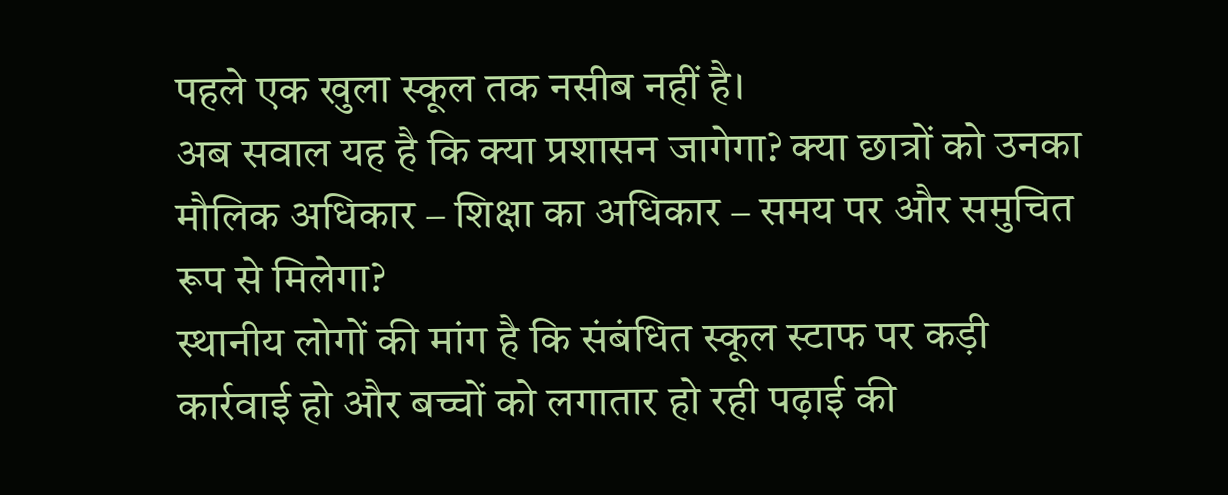पहले एक खुला स्कूल तक नसीब नहीं है।
अब सवाल यह है कि क्या प्रशासन जागेगा? क्या छात्रों को उनका मौलिक अधिकार – शिक्षा का अधिकार – समय पर और समुचित रूप से मिलेगा?
स्थानीय लोगों की मांग है कि संबंधित स्कूल स्टाफ पर कड़ी कार्रवाई हो और बच्चों को लगातार हो रही पढ़ाई की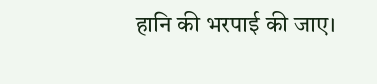हानि की भरपाई की जाए।